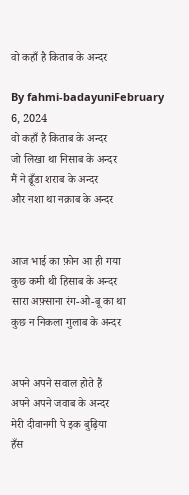वो कहाँ है किताब के अन्दर

By fahmi-badayuniFebruary 6, 2024
वो कहाँ है किताब के अन्दर
जो लिखा था निसाब के अन्दर
मैं ने ढूँडा शराब के अन्दर
और नशा था नक़ाब के अन्दर


आज भाई का फ़ोन आ ही गया
कुछ कमी थी हिसाब के अन्दर
सारा अफ़्साना रंग-ओ-बू का था
कुछ न निकला गुलाब के अन्दर


अपने अपने सवाल होते हैं
अपने अपने जवाब के अन्दर
मेरी दीवानगी पे इक बुढ़िया
हँस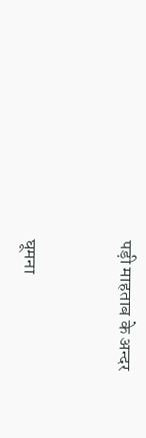पड़ी माहताब के अन्दर


घूमना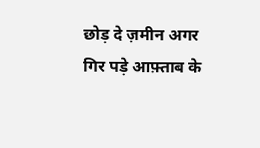छोड़ दे ज़मीन अगर
गिर पड़े आफ़्ताब के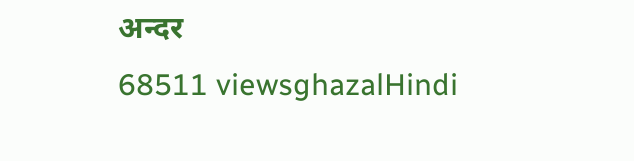अन्दर
68511 viewsghazalHindi